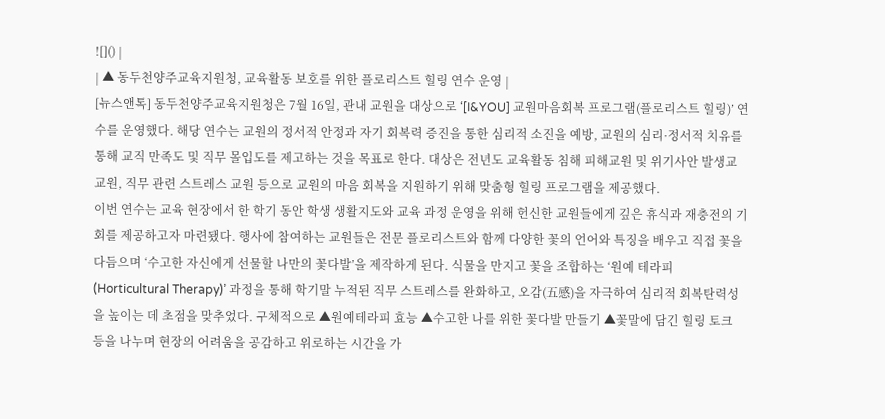![]() |
| ▲ 동두천양주교육지원청, 교육활동 보호를 위한 플로리스트 힐링 연수 운영 |
[뉴스앤톡] 동두천양주교육지원청은 7월 16일, 관내 교원을 대상으로 ‘[I&YOU] 교원마음회복 프로그램(플로리스트 힐링)’ 연수를 운영했다. 해당 연수는 교원의 정서적 안정과 자기 회복력 증진을 통한 심리적 소진을 예방, 교원의 심리·정서적 치유를 통해 교직 만족도 및 직무 몰입도를 제고하는 것을 목표로 한다. 대상은 전년도 교육활동 침해 피해교원 및 위기사안 발생교 교원, 직무 관련 스트레스 교원 등으로 교원의 마음 회복을 지원하기 위해 맞춤형 힐링 프로그램을 제공했다.
이번 연수는 교육 현장에서 한 학기 동안 학생 생활지도와 교육 과정 운영을 위해 헌신한 교원들에게 깊은 휴식과 재충전의 기회를 제공하고자 마련됐다. 행사에 참여하는 교원들은 전문 플로리스트와 함께 다양한 꽃의 언어와 특징을 배우고 직접 꽃을 다듬으며 ‘수고한 자신에게 선물할 나만의 꽃다발’을 제작하게 된다. 식물을 만지고 꽃을 조합하는 ‘원예 테라피(Horticultural Therapy)’ 과정을 통해 학기말 누적된 직무 스트레스를 완화하고, 오감(五感)을 자극하여 심리적 회복탄력성을 높이는 데 초점을 맞추었다. 구체적으로 ▲원예테라피 효능 ▲수고한 나를 위한 꽃다발 만들기 ▲꽃말에 담긴 힐링 토크 등을 나누며 현장의 어려움을 공감하고 위로하는 시간을 가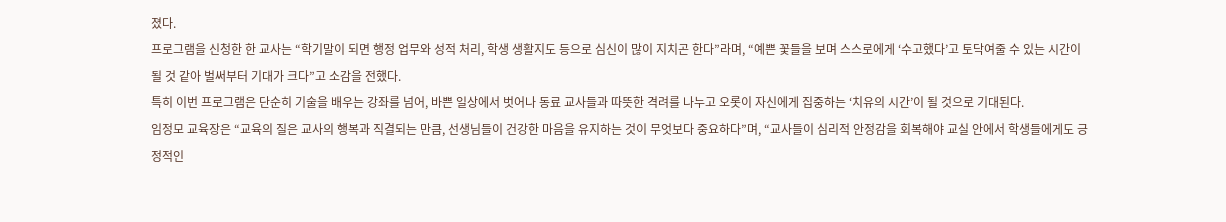졌다.
프로그램을 신청한 한 교사는 “학기말이 되면 행정 업무와 성적 처리, 학생 생활지도 등으로 심신이 많이 지치곤 한다”라며, “예쁜 꽃들을 보며 스스로에게 ‘수고했다’고 토닥여줄 수 있는 시간이 될 것 같아 벌써부터 기대가 크다”고 소감을 전했다.
특히 이번 프로그램은 단순히 기술을 배우는 강좌를 넘어, 바쁜 일상에서 벗어나 동료 교사들과 따뜻한 격려를 나누고 오롯이 자신에게 집중하는 ‘치유의 시간’이 될 것으로 기대된다.
임정모 교육장은 “교육의 질은 교사의 행복과 직결되는 만큼, 선생님들이 건강한 마음을 유지하는 것이 무엇보다 중요하다”며, “교사들이 심리적 안정감을 회복해야 교실 안에서 학생들에게도 긍정적인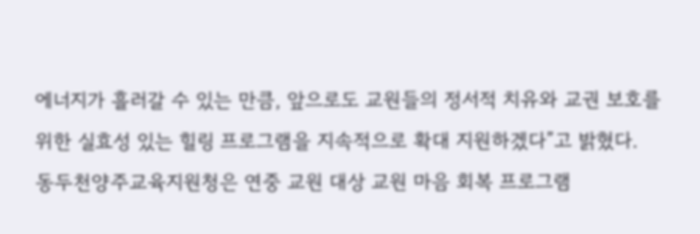에너지가 흘러갈 수 있는 만큼, 앞으로도 교원들의 정서적 치유와 교권 보호를 위한 실효성 있는 힐링 프로그램을 지속적으로 확대 지원하겠다”고 밝혔다.
동두천양주교육지원청은 연중 교원 대상 교원 마음 회복 프로그램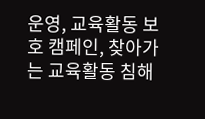운영, 교육활동 보호 캠페인, 찾아가는 교육활동 침해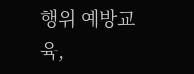행위 예방교육,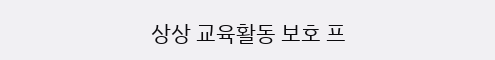상상 교육활동 보호 프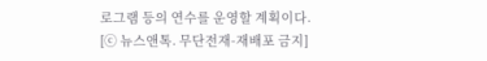로그램 등의 연수를 운영할 계획이다.
[ⓒ 뉴스앤톡. 무단전재-재배포 금지]